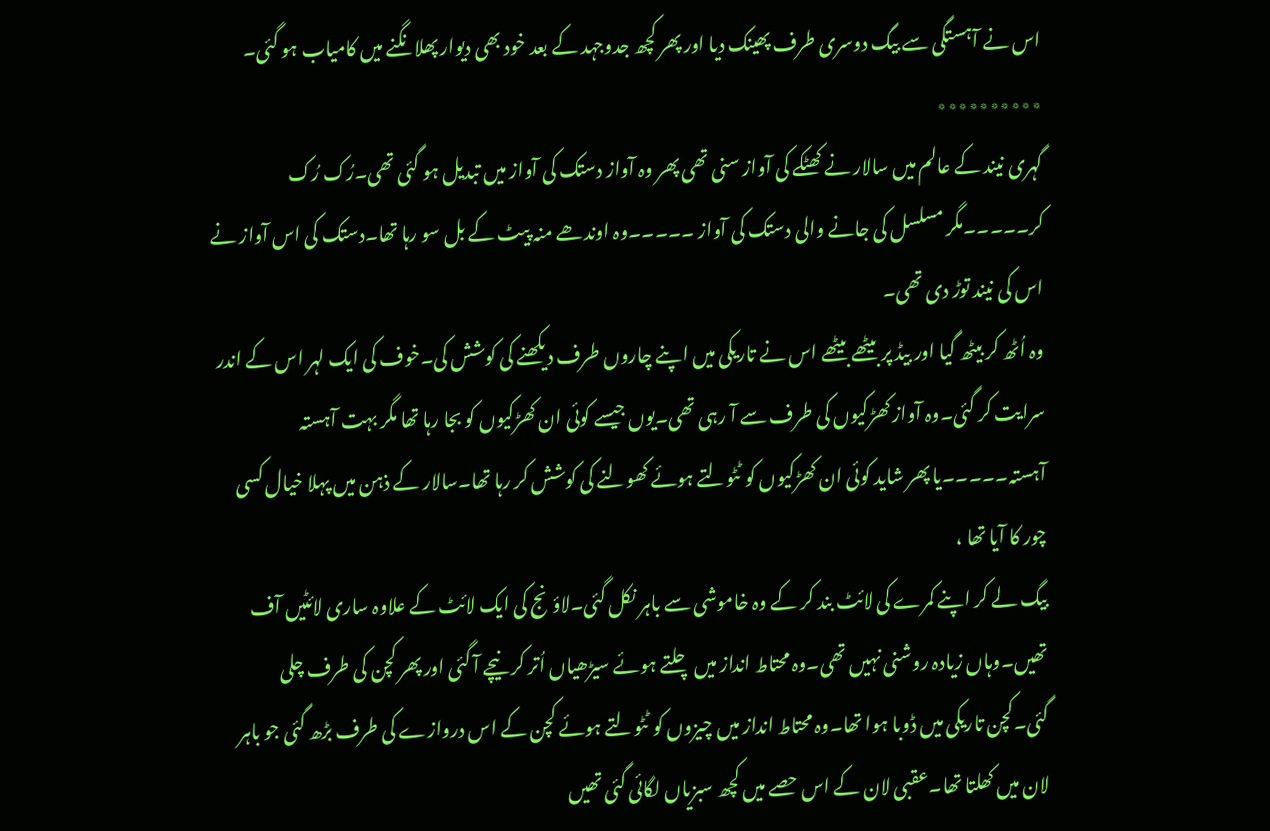اس نے آہستگی سے بیگ دوسری طرف پھینک دیا اور پھر کچھ جدوجہد کے بعد خود بھی دیوار پھلانگنے میں کامیاب ہو گئی۔
٭٭٭٭٭٭٭٭٭٭
گہری نیند کے عالم میں سالار نے کھٹکے کی آواز سنی تھی پھر وہ آواز دستک کی آواز میں تبدیل ہو گئی تھی۔رُک رُک کر۔۔۔۔۔مگر مسلسل کی جانے والی دستک کی آواز ۔۔۔۔۔وہ اوندھے منہ پیٹ کے بل سو رہا تھا۔دستک کی اس آواز نے اس کی نیند توڑ دی تھی۔
وہ اُٹھ کر بیٹھ گیا اور بیڈ پر بیٹھے بیٹھے اس نے تاریکی میں اپنے چاروں طرف دیکھنے کی کوشش کی۔خوف کی ایک لہر اس کے اندر سرایت کر گئی۔وہ آواز کھڑکیوں کی طرف سے آ رہی تھی۔یوں جیسے کوئی ان کھڑکیوں کو بجا رہا تھا مگر بہت آہستہ آہستہ۔۔۔۔۔یا پھر شاید کوئی ان کھڑکیوں کو ٹٹولتے ہوئے کھولنے کی کوشش کر رہا تھا۔سالار کے ذہن میں پہلا خیال کسی چور کا آیا تھا ،
بیگ لے کر اپنے کمرے کی لائٹ بند کر کے وہ خاموشی سے باہر نکل گئی۔لاؤنج کی ایک لائٹ کے علاوہ ساری لائٹیں آف تھیں۔وہاں زیادہ روشنی نہیں تھی۔وہ محتاط انداز میں چلتے ہوئے سیڑھیاں اُتر کر نیچے آ گئی اور پھر کچن کی طرف چلی گئی۔کچن تاریکی میں ڈوبا ہوا تھا۔وہ محتاط انداز میں چیزوں کو ٹٹولتے ہوئے کچن کے اس دروازے کی طرف بڑھ گئی جو باہر لان میں کھلتا تھا۔عقبی لان کے اس حصے میں کچھ سبزیاں لگائی گئی تھیں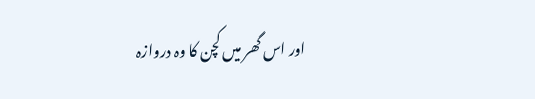اور اس گھر میں کچن کا وہ دروازہ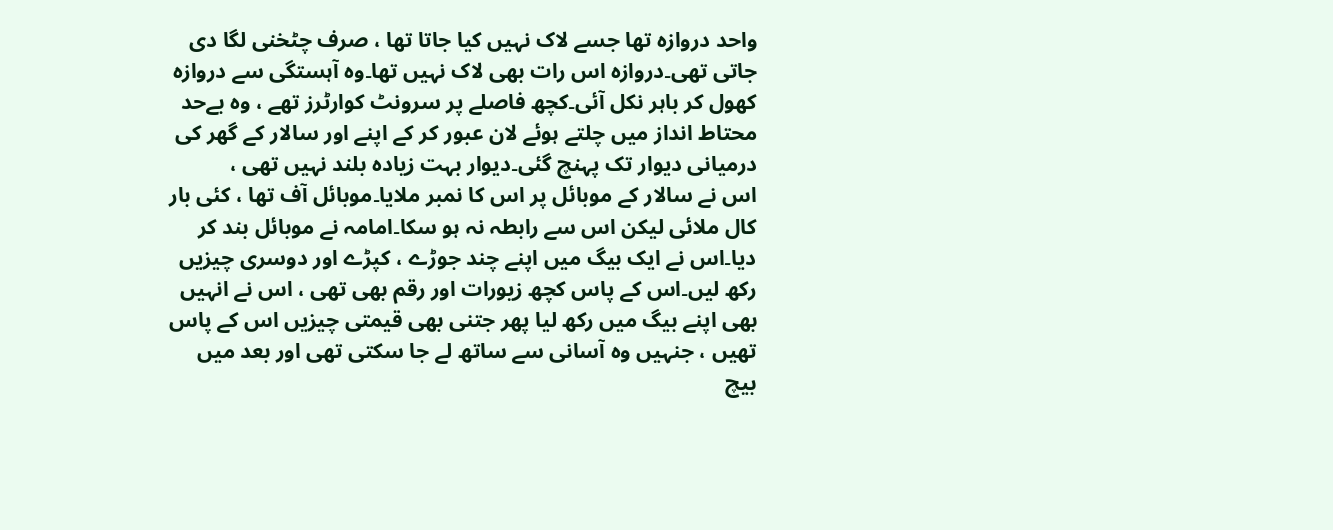واحد دروازہ تھا جسے لاک نہیں کیا جاتا تھا ، صرف چٹخنی لگا دی جاتی تھی۔دروازہ اس رات بھی لاک نہیں تھا۔وہ آہستگی سے دروازہ کھول کر باہر نکل آئی۔کچھ فاصلے پر سرونٹ کوارٹرز تھے ، وہ بےحد محتاط انداز میں چلتے ہوئے لان عبور کر کے اپنے اور سالار کے گھر کی درمیانی دیوار تک پہنچ گئی۔دیوار بہت زیادہ بلند نہیں تھی ،
اس نے سالار کے موبائل پر اس کا نمبر ملایا۔موبائل آف تھا ، کئی بار کال ملائی لیکن اس سے رابطہ نہ ہو سکا۔امامہ نے موبائل بند کر دیا۔اس نے ایک بیگ میں اپنے چند جوڑے ، کپڑے اور دوسری چیزیں رکھ لیں۔اس کے پاس کچھ زیورات اور رقم بھی تھی ، اس نے انہیں بھی اپنے بیگ میں رکھ لیا پھر جتنی بھی قیمتی چیزیں اس کے پاس تھیں ، جنہیں وہ آسانی سے ساتھ لے جا سکتی تھی اور بعد میں بیچ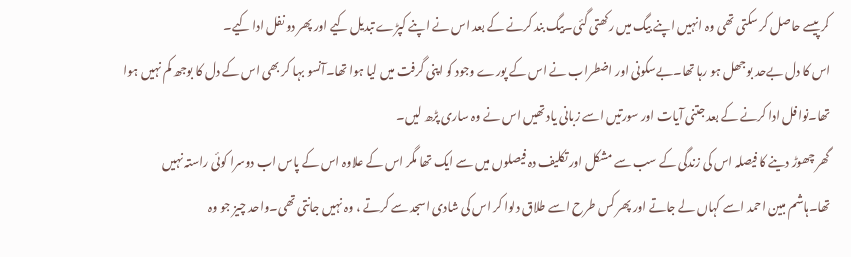کر پیسے حاصل کر سکتی تھی وہ انہیں اپنے بیگ میں رکھتی گئی۔بیگ بند کرنے کے بعد اس نے اپنے کپڑے تبدیل کیے اور پھر دو نفل ادا کیے۔
اس کا دل بےحد بوجھل ہو رہا تھا۔بےسکونی اور اضطراب نے اس کے پورے وجود کو اپنی گرفت میں لیا ہوا تھا۔آنسو بہا کر بھی اس کے دل کا بوجھ کم نہیں ہوا تھا۔نوافل ادا کرنے کے بعد جتنی آیات اور سورتیں اسے زبانی یاد تھیں اس نے وہ ساری پڑھ لیں۔
گھر چھوڑ دینے کا فیصلہ اس کی زندگی کے سب سے مشکل اور تکلیف دہ فیصلوں میں سے ایک تھا مگر اس کے علاوہ اس کے پاس اب دوسرا کوئی راستہ نہیں تھا۔ہاشم مبین احمد اسے کہاں لے جاتے اور پھر کس طرح اسے طلاق دلوا کر اس کی شادی اسجد سے کرتے ، وہ نہیں جانتی تھی۔واحد چیز جو وہ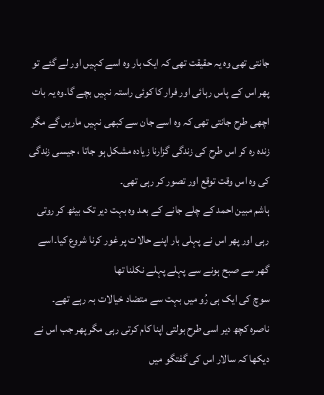جانتی تھی وہ یہ حقیقت تھی کہ ایک بار وہ اسے کہیں اور لے گئے تو پھر اس کے پاس رہائی اور فرار کا کوئی راستہ نہیں بچے گا۔وہ یہ بات اچھی طرح جانتی تھی کہ وہ اسے جان سے کبھی نہیں ماریں گے مگر زندہ رہ کر اس طرح کی زندگی گزارنا زیادہ مشکل ہو جاتا ، جیسی زندگی کی وہ اس وقت توقع اور تصور کر رہی تھی۔
ہاشم مبین احمد کے چلے جانے کے بعد وہ بہت دیر تک بیٹھ کر روتی رہی اور پھر اس نے پہلی بار اپنے حالات پر غور کرنا شروع کیا۔اسے گھر سے صبح ہونے سے پہلے پہلے نکلنا تھا
سوچ کی ایک ہی رُو میں بہت سے متضاد خیالات بہ رہے تھے۔
ناصرہ کچھ دیر اسی طرح بولتی اپنا کام کرتی رہی مگر پھر جب اس نے دیکھا کہ سالار اس کی گفتگو میں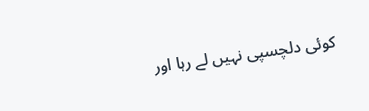کوئی دلچسپی نہیں لے رہا اور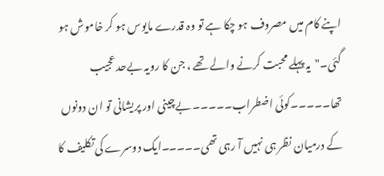اپنے کام میں مصروف ہو چکا ہے تو وہ قدرے مایوس ہو کر خاموش ہو گئی۔"یہ پہلے محبت کرنے والے تھے ، جن کا رویہ بےحد عجیب تھا۔۔۔۔۔کوئی اضطراب۔۔۔۔۔ بےچینی اور پریشانی تو ان دونوں کے درمیان نظر ہی نہیں آ رہی تھی۔۔۔۔۔ایک دوسرے کی تکلیف کا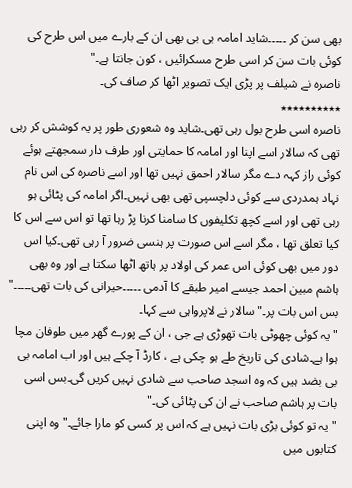بھی سن کر ۔۔۔۔۔شاید امامہ بی بی بھی ان کے بارے میں اس طرح کی کوئی بات سن کر اسی طرح مسکرائیں ، کون جانتا ہے۔"
ناصرہ نے شیلف پر پڑی ایک تصویر اٹھا کر صاف کی۔
٭٭٭٭٭٭٭٭٭٭
ناصرہ اسی طرح بول رہی تھی۔شاید وہ شعوری طور پر یہ کوشش کر رہی تھی کہ سالار اسے اپنا اور امامہ کا حمایتی اور طرف دار سمجھتے ہوئے کوئی راز کہہ دے مگر سالار احمق نہیں تھا اور اسے ناصرہ کی اس نام نہاد ہمدردی سے کوئی دلچسپی تھی بھی نہیں۔اگر امامہ کی پٹائی ہو رہی تھی اور اسے کچھ تکلیفوں کا سامنا کرنا پڑ رہا تھا تو اس سے اس کا کیا تعلق تھا ، مگر اسے اس صورت پر ہنسی ضرور آ رہی تھی۔کیا اس دور میں بھی کوئی اس عمر کی اولاد پر ہاتھ اٹھا سکتا ہے اور وہ بھی ہاشم مبین احمد جیسے امیر طبقے کا آدمی ۔۔۔۔۔حیرانی کی بات تھی۔۔۔۔۔"
بس اس بات پر۔"سالار نے لاپرواہی سے کہا۔
"یہ کوئی چھوٹی بات تھوڑی ہے جی ، ان کے پورے گھر میں طوفان مچا ہوا ہے۔شادی کی تاریخ طے ہو چکی ہے ، کارڈ آ چکے ہیں اور اب امامہ بی بی بضد ہیں کہ وہ اسجد صاحب سے شادی نہیں کریں گی۔بس اسی بات پر ہاشم صاحب نے ان کی پٹائی کی۔"
"یہ تو کوئی بڑی بات نہیں ہے کہ اس پر کسی کو مارا جائے۔"وہ اپنی کتابوں میں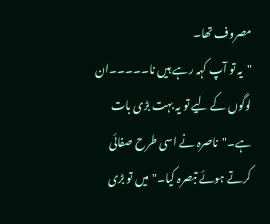مصروف تھا۔
"یہ تو آپ کہہ رہے ہیں نا۔۔۔۔۔ان لوگوں کے لیے تو یہ بہت بڑی بات ہے۔"ناصرہ نے اسی طرح صفائی کرتے ہوئے تبصرہ کیا۔"میں تو بڑی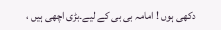دکھی ہوں ! امامہ بی بی کے لیے۔بڑی اچھی ہیں ،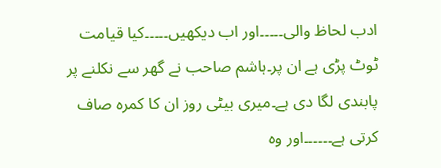ادب لحاظ والی۔۔۔۔۔اور اب دیکھیں۔۔۔۔۔کیا قیامت ٹوٹ پڑی ہے ان پر۔ہاشم صاحب نے گھر سے نکلنے پر پابندی لگا دی ہے۔میری بیٹی روز ان کا کمرہ صاف کرتی ہے۔۔۔۔۔۔اور وہ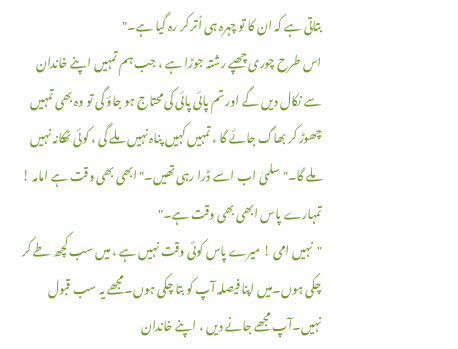بتاتی ہے کہ ان کا تو چہرہ ہی اُتر کر رہ گیا ہے۔"
اس طرح چوری چھپے رشتہ جوڑا ہے ، جب ہم تمہیں اپنے خاندان سے نکال دیں گے اور تم پائی پائی کی محتاج ہو جاؤ گی تو وہ بھی تمہیں چھوڑ کر بھاگ جائے گا ، تمہیں کہیں پناہ نہیں ملے گی ، کوئی ٹھکانہ نہیں ملے گا۔"سلمیٰ اب اسے ڈرا رہی تھیں۔"ابھی بھی وقت ہے امامہ ! تمہارے پاس ابھی بھی وقت ہے۔"
"نہیں امی ! میرے پاس کوئی وقت نہیں ہے ، میں سب کچھ طے کر چکی ہوں۔میں اپنا فیصلہ آپ کو بتا چکی ہوں۔مجھے یہ سب قبول نہیں۔آپ مجھے جانے دیں ، اپنے خاندان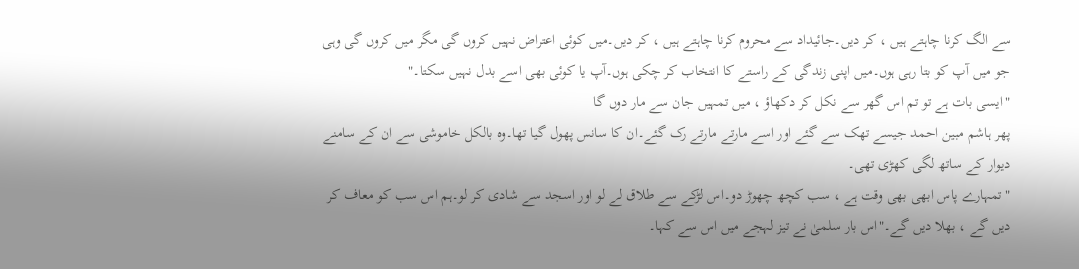سے الگ کرنا چاہتے ہیں ، کر دیں۔جائیداد سے محروم کرنا چاہتے ہیں ، کر دیں۔میں کوئی اعتراض نہیں کروں گی مگر میں کروں گی وہی جو میں آپ کو بتا رہی ہوں۔میں اپنی زندگی کے راستے کا انتخاب کر چکی ہوں۔آپ یا کوئی بھی اسے بدل نہیں سکتا۔"
"ایسی بات ہے تو تم اس گھر سے نکل کر دکھاؤ ، میں تمہیں جان سے مار دوں گا
پھر ہاشم مبین احمد جیسے تھک سے گئے اور اسے مارتے مارتے رک گئے۔ان کا سانس پھول گیا تھا۔وہ بالکل خاموشی سے ان کے سامنے دیوار کے ساتھ لگی کھڑی تھی۔
"تمہارے پاس ابھی بھی وقت ہے ، سب کچھ چھوڑ دو۔اس لڑکے سے طلاق لے لو اور اسجد سے شادی کر لو۔ہم اس سب کو معاف کر دیں گے ، بھلا دیں گے۔"اس بار سلمیٰ نے تیز لہجے میں اس سے کہا۔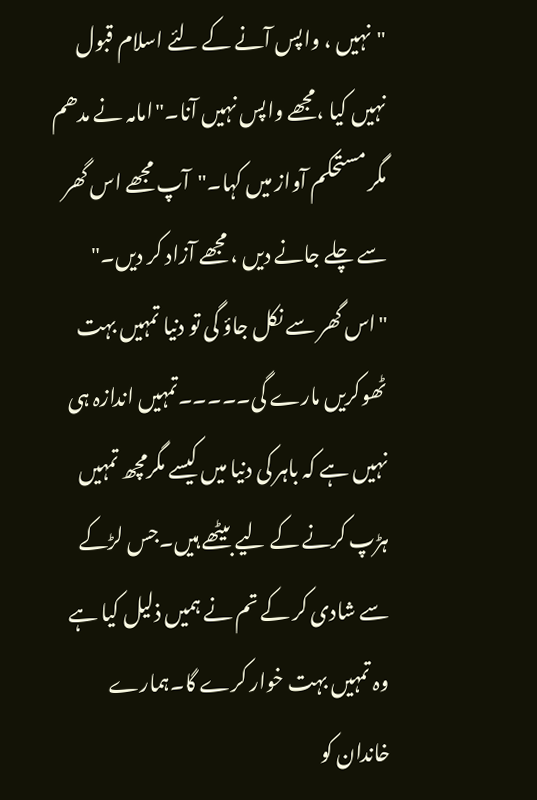"نہیں ، واپس آنے کے لئے اسلام قبول نہیں کیا ،مجھے واپس نہیں آنا۔"امامہ نے مدھم مگر مستحکم آواز میں کہا۔"آپ مجھے اس گھر سے چلے جانے دیں ، مجھے آزاد کر دیں۔"
"اس گھر سے نکل جاؤ گی تو دنیا تمہیں بہت ٹھوکریں مارے گی۔۔۔۔۔تمہیں اندازہ ہی نہیں ہے کہ باہر کی دنیا میں کیسے مگرمچھ تمہیں ہڑپ کرنے کے لیے بیٹھے ہیں۔جس لڑکے سے شادی کر کے تم نے ہمیں ذلیل کیا ہے وہ تمہیں بہت خوار کرے گا۔ہمارے خاندان کو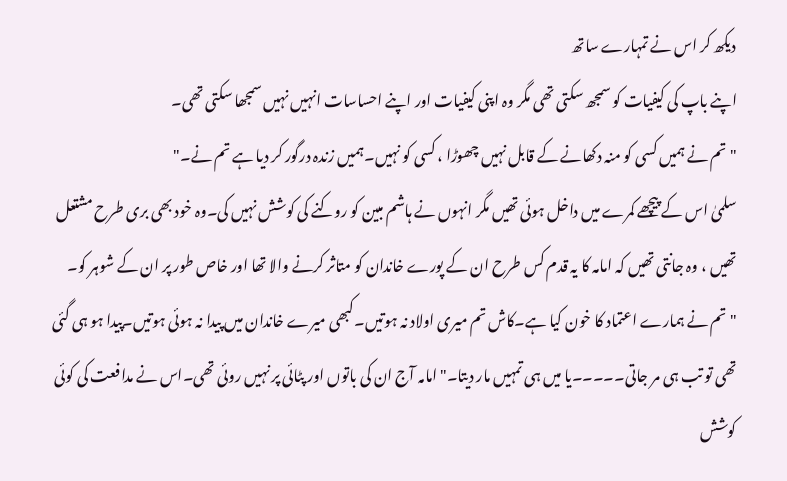دیکھ کر اس نے تمہارے ساتھ
اپنے باپ کی کیفیات کو سمجھ سکتی تھی مگر وہ اپنی کیفیات اور اپنے احساسات انہیں نہیں سمجھا سکتی تھی۔
"تم نے ہمیں کسی کو منہ دکھانے کے قابل نہیں چھوڑا ، کسی کو نہیں۔ہمیں زندہ درگور کر دیا ہے تم نے۔"
سلمیٰ اس کے پیچھے کمرے میں داخل ہوئی تھیں مگر انہوں نے ہاشم مبین کو روکنے کی کوشش نہیں کی۔وہ خود بھی بری طرح مشتعل تھیں ، وہ جانتی تھیں کہ امامہ کا یہ قدم کس طرح ان کے پورے خاندان کو متاثر کرنے والا تھا اور خاص طور پر ان کے شوہر کو۔
"تم نے ہمارے اعتماد کا خون کیا ہے۔کاش تم میری اولاد نہ ہوتیں۔کبھی میرے خاندان میں پیدا نہ ہوئی ہوتیں۔پیدا ہو ہی گئی تھی تو تب ہی مر جاتی۔۔۔۔۔یا میں ہی تمہیں مار دیتا۔"امامہ آج ان کی باتوں اور پٹائی پر نہیں روئی تھی۔اس نے مدافعت کی کوئی کوشش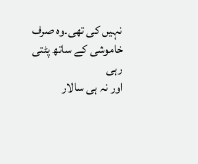نہیں کی تھی۔وہ صرف خاموشی کے ساتھ پٹتی رہی
اور نہ ہی سالار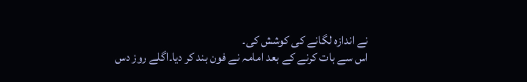نے اندازہ لگانے کی کوشش کی۔
اس سے بات کرنے کے بعد امامہ نے فون بند کر دیا۔اگلے روز دس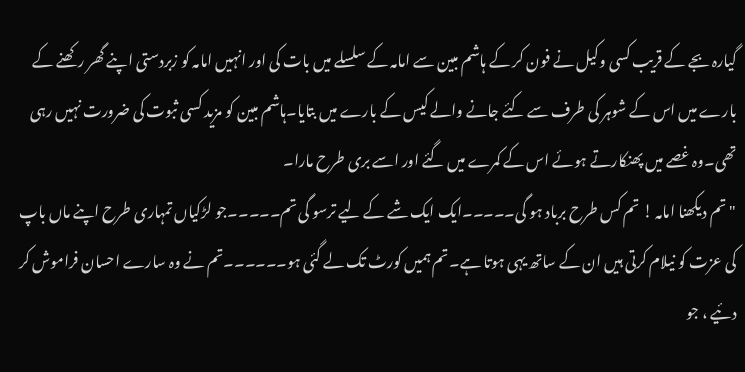گیارہ بجے کے قریب کسی وکیل نے فون کر کے ہاشم مبین سے امامہ کے سلسلے میں بات کی اور انہیں امامہ کو زبردستی اپنے گھر رکھنے کے بارے میں اس کے شوہر کی طرف سے کئے جانے والے کیس کے بارے میں بتایا۔ہاشم مبین کو مزید کسی ثبوت کی ضرورت نہیں رہی تھی۔وہ غصے میں پھنکارتے ہوئے اس کے کمرے میں گئے اور اسے بری طرح مارا۔
"تم دیکھنا امامہ ! تم کس طرح برباد ہو گی۔۔۔۔۔ایک ایک شے کے لیے ترسو گی تم۔۔۔۔۔جو لڑکیاں تمہاری طرح اپنے ماں باپ کی عزت کو نیلام کرتی ہیں ان کے ساتھ یہی ہوتا ہے۔تم ہمیں کورٹ تک لے گئی ہو۔۔۔۔۔۔تم نے وہ سارے احسان فراموش کر دئیے ، جو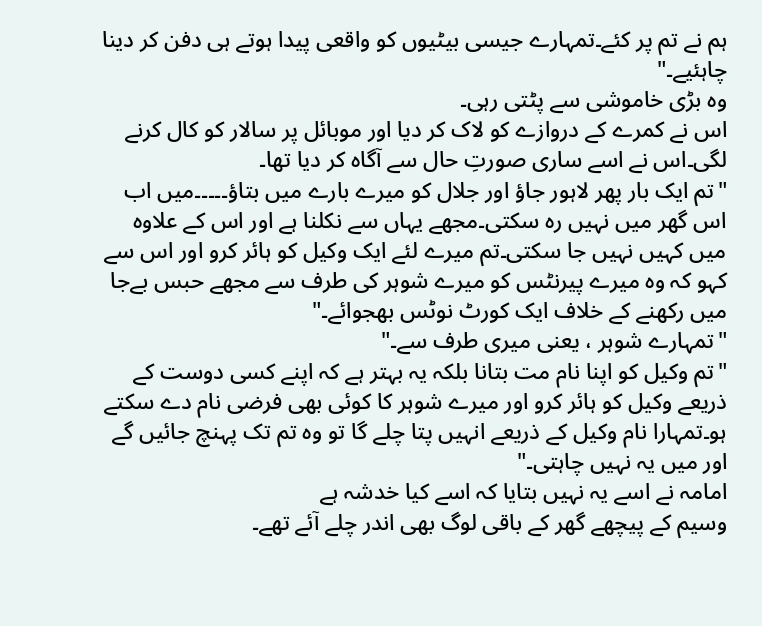ہم نے تم پر کئے۔تمہارے جیسی بیٹیوں کو واقعی پیدا ہوتے ہی دفن کر دینا چاہئیے۔"
وہ بڑی خاموشی سے پٹتی رہی۔
اس نے کمرے کے دروازے کو لاک کر دیا اور موبائل پر سالار کو کال کرنے لگی۔اس نے اسے ساری صورتِ حال سے آگاہ کر دیا تھا۔
"تم ایک بار پھر لاہور جاؤ اور جلال کو میرے بارے میں بتاؤ۔۔۔۔۔میں اب اس گھر میں نہیں رہ سکتی۔مجھے یہاں سے نکلنا ہے اور اس کے علاوہ میں کہیں نہیں جا سکتی۔تم میرے لئے ایک وکیل کو ہائر کرو اور اس سے کہو کہ وہ میرے پیرنٹس کو میرے شوہر کی طرف سے مجھے حبس بےجا میں رکھنے کے خلاف ایک کورٹ نوٹس بھجوائے۔"
"تمہارے شوہر ، یعنی میری طرف سے۔"
"تم وکیل کو اپنا نام مت بتانا بلکہ یہ بہتر ہے کہ اپنے کسی دوست کے ذریعے وکیل کو ہائر کرو اور میرے شوہر کا کوئی بھی فرضی نام دے سکتے ہو۔تمہارا نام وکیل کے ذریعے انہیں پتا چلے گا تو وہ تم تک پہنچ جائیں گے اور میں یہ نہیں چاہتی۔"
امامہ نے اسے یہ نہیں بتایا کہ اسے کیا خدشہ ہے
وسیم کے پیچھے گھر کے باقی لوگ بھی اندر چلے آئے تھے۔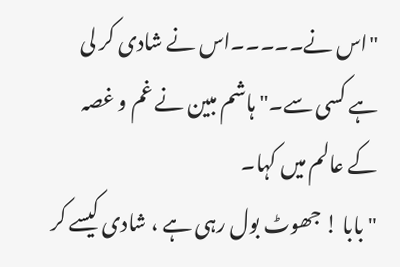"اس نے۔۔۔۔۔اس نے شادی کر لی ہے کسی سے۔"ہاشم مبین نے غم و غصہ کے عالم میں کہا۔
"بابا ! جھوٹ بول رہی ہے ، شادی کیسے کر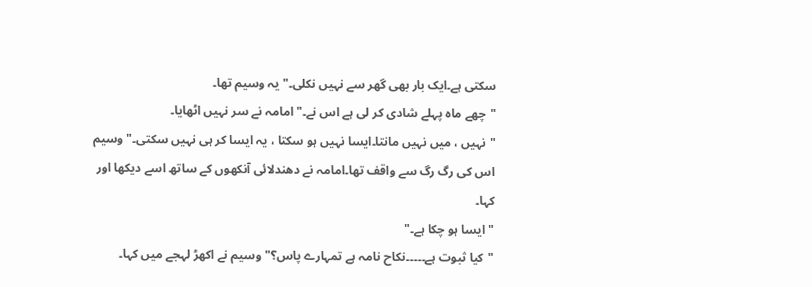سکتی ہے۔ایک بار بھی گھر سے نہیں نکلی۔"یہ وسیم تھا۔
"چھے ماہ پہلے شادی کر لی ہے اس نے۔"امامہ نے سر نہیں اٹھایا۔
"نہیں ، میں نہیں مانتا۔ایسا نہیں ہو سکتا ، یہ ایسا کر ہی نہیں سکتی۔"وسیم اس کی رگ رگ سے واقف تھا۔امامہ نے دھندلائی آنکھوں کے ساتھ اسے دیکھا اور کہا۔
"ایسا ہو چکا ہے۔"
"کیا ثبوت ہے۔۔۔۔۔نکاح نامہ ہے تمہارے پاس؟"وسیم نے اکھڑ لہجے میں کہا۔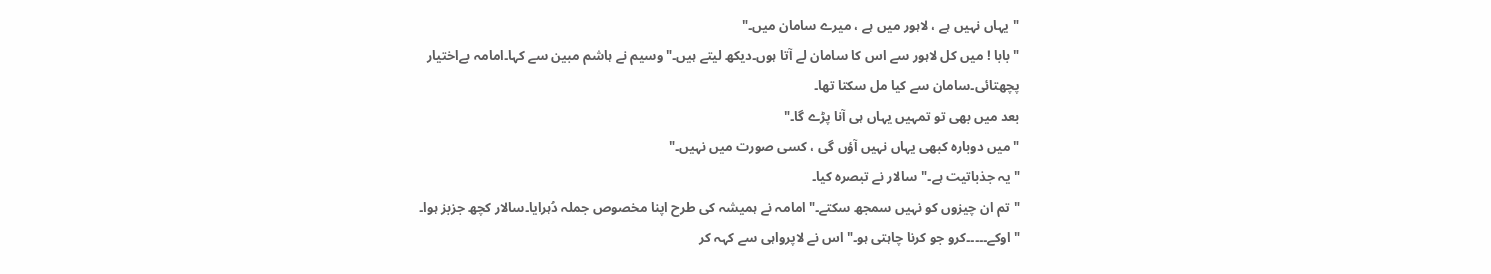"یہاں نہیں ہے ، لاہور میں ہے ، میرے سامان میں۔"
"بابا ! میں کل لاہور سے اس کا سامان لے آتا ہوں۔دیکھ لیتے ہیں۔"وسیم نے ہاشم مبین سے کہا۔امامہ بےاختیار پچھتائی۔سامان سے کیا مل سکتا تھا۔
بعد میں بھی تو تمہیں یہاں ہی آنا پڑے گا۔"
"میں دوبارہ کبھی یہاں نہیں آؤں گی ، کسی صورت میں نہیں۔"
"یہ جذباتیت ہے۔"سالار نے تبصرہ کیا۔
"تم ان چیزوں کو نہیں سمجھ سکتے۔"امامہ نے ہمیشہ کی طرح اپنا مخصوص جملہ دُہرایا۔سالار کچھ جزبز ہوا۔
"اوکے۔۔۔۔۔کرو جو کرنا چاہتی ہو۔"اس نے لاپرواہی سے کہہ کر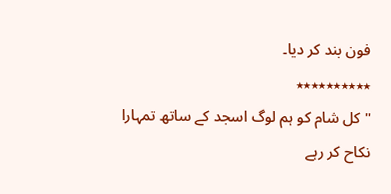فون بند کر دیا۔
٭٭٭٭٭٭٭٭٭٭
"کل شام کو ہم لوگ اسجد کے ساتھ تمہارا نکاح کر رہے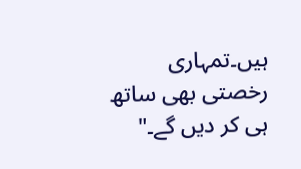ہیں۔تمہاری رخصتی بھی ساتھ ہی کر دیں گے۔"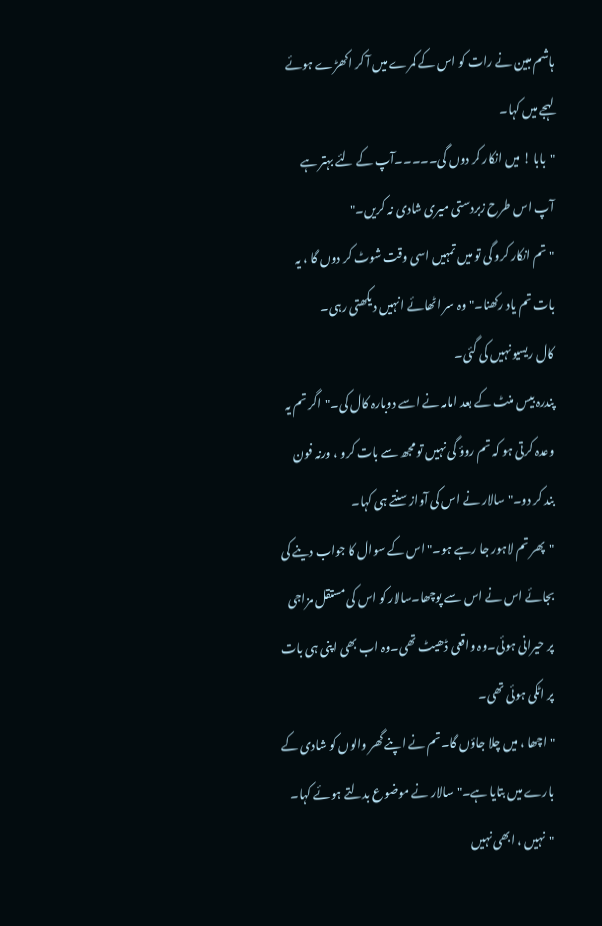ہاشم مبین نے رات کو اس کے کمرے میں آ کر اکھڑے ہوئے لہجے میں کہا۔
"بابا ! میں انکار کر دوں گی۔۔۔۔۔آپ کے لئے بہتر ہے آپ اس طرح زبردستی میری شادی نہ کریں۔"
"تم انکار کرو گی تو میں تمہیں اسی وقت شوٹ کر دوں گا ، یہ بات تم یاد رکھنا۔"وہ سر اٹھائے انہیں دیکھتی رہی۔
کال ریسیو نہیں کی گئی۔
پندرہ بیس منٹ کے بعد امامہ نے اسے دوبارہ کال کی۔"اگر تم یہ وعدہ کرتی ہو کہ تم روؤ گی نہیں تو مجھ سے بات کرو ، ورنہ فون بند کر دو۔"سالار نے اس کی آواز سنتے ہی کہا۔
"پھر تم لاہور جا رہے ہو۔"اس کے سوال کا جواب دینے کی بجائے اس نے اس سے پوچھا۔سالار کو اس کی مستقل مزاجی پر حیرانی ہوئی۔وہ واقعی ڈھیٹ تھی۔وہ اب بھی اپنی ہی بات پر اٹکی ہوئی تھی۔
"اچھا ، میں چلا جاؤں گا۔تم نے اپنے گھر والوں کو شادی کے بارے میں بتایا ہے۔"سالار نے موضوع بدلتے ہوئے کہا۔
"نہیں ، ابھی نہیں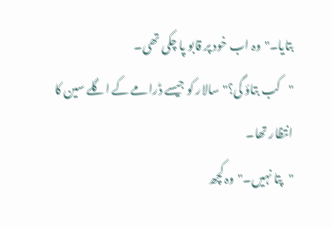بتایا۔"وہ اب خود پر قابو پا چکی تھی۔
"کب بتاؤ گی؟"سالار کو جیسے ڈرامے کے اگلے سین کا انتظار تھا۔
"پتا نہیں۔"وہ کچھ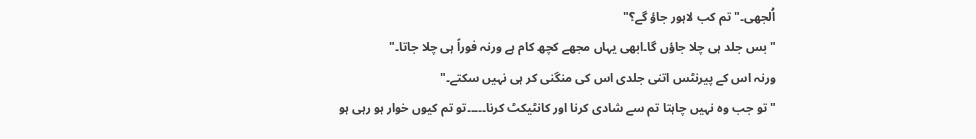اُلجھی۔"تم کب لاہور جاؤ گے؟"
"بس جلد ہی چلا جاؤں گا۔ابھی یہاں مجھے کچھ کام ہے ورنہ فوراً ہی چلا جاتا۔"
ورنہ اس کے پیرنٹس اتنی جلدی اس کی منگنی کر ہی نہیں سکتے۔"
"تو جب وہ نہیں چاہتا تم سے شادی کرنا اور کانٹیکٹ کرنا۔۔۔۔۔تو تم کیوں خوار ہو رہی ہو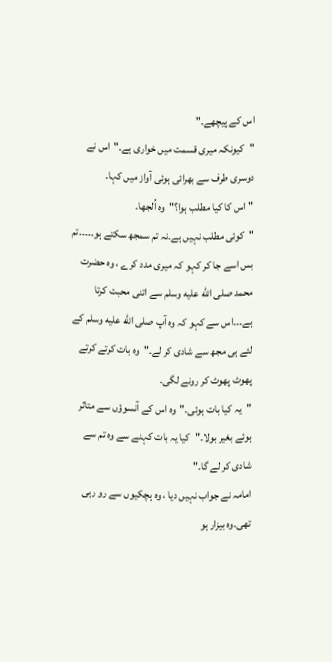اس کے پیچھے۔"
"کیونکہ میری قسمت میں خواری ہے۔"اس نے دوسری طرف سے بھرائی ہوئی آواز میں کہا۔
"اس کا کیا مطلب ہوا؟"وہ اُلجھا۔
"کوئی مطلب نہیں ہے۔نہ تم سمجھ سکتے ہو۔۔۔۔۔تم بس اسے جا کر کہو کہ میری مدد کرے ، وہ حضرت محمد صلى الله عليه وسلم سے اتنی محبت کرتا ہے۔۔۔اس سے کہو کہ وہ آپ صلى الله عليه وسلم کے لئے ہی مجھ سے شادی کر لے۔"وہ بات کرتے کرتے پھوٹ پھوٹ کر رونے لگی۔
"یہ کیا بات ہوئی۔"وہ اس کے آنسوؤں سے متاثر ہوئے بغیر بولا۔"کیا یہ بات کہنے سے وہ تم سے شادی کر لے گا۔"
امامہ نے جواب نہیں دیا ، وہ ہچکیوں سے رو رہی تھی۔وہ بیزار ہو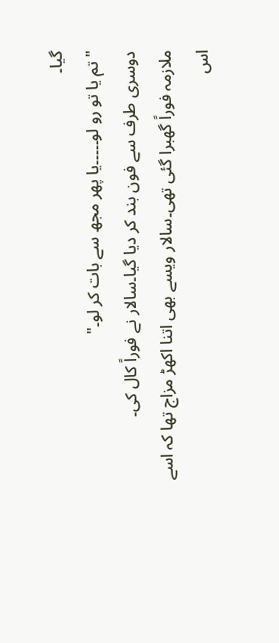گیا۔
"تم یا تو رو لو۔۔۔۔۔یا پھر مجھ سے بات کر لو۔"
دوسری طرف سے فون بند کر دیا گیا۔سالار نے فوراً کال کی۔
ملازمہ فوراً گھبرا گئی تھی۔سالار ویسے بھی اتنا اکھڑ مزاج تھا کہ اسے اس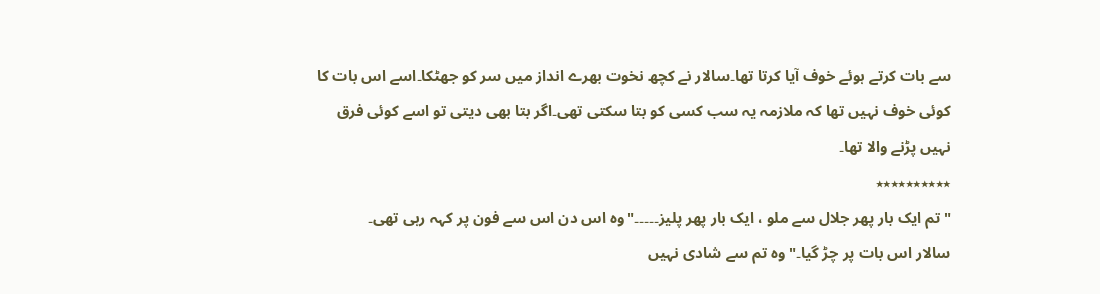سے بات کرتے ہوئے خوف آیا کرتا تھا۔سالار نے کچھ نخوت بھرے انداز میں سر کو جھٹکا۔اسے اس بات کا کوئی خوف نہیں تھا کہ ملازمہ یہ سب کسی کو بتا سکتی تھی۔اگر بتا بھی دیتی تو اسے کوئی فرق نہیں پڑنے والا تھا۔
٭٭٭٭٭٭٭٭٭٭
"تم ایک بار پھر جلال سے ملو ، ایک بار پھر پلیز۔۔۔۔۔"وہ اس دن اس سے فون پر کہہ رہی تھی۔
سالار اس بات پر چڑ گیا۔"وہ تم سے شادی نہیں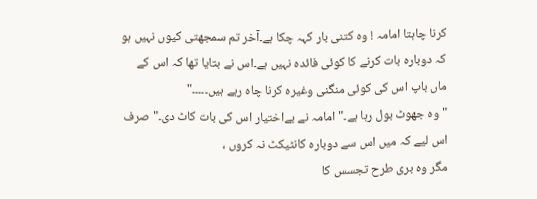کرنا چاہتا امامہ ! وہ کتنی بار کہہ چکا ہے۔آخر تم سمجھتی کیوں نہیں ہو کہ دوبارہ بات کرنے کا کوئی فائدہ نہیں ہے۔اس نے بتایا تھا کہ اس کے ماں باپ اس کی کوئی منگنی وغیرہ کرنا چاہ رہے ہیں۔۔۔۔۔"
"وہ جھوٹ بول رہا ہے۔"امامہ نے بےاختیار اس کی بات کاٹ دی۔"صرف اس لیے کہ میں اس سے دوبارہ کانٹیکٹ نہ کروں ،
مگر وہ بری طرح تجسس کا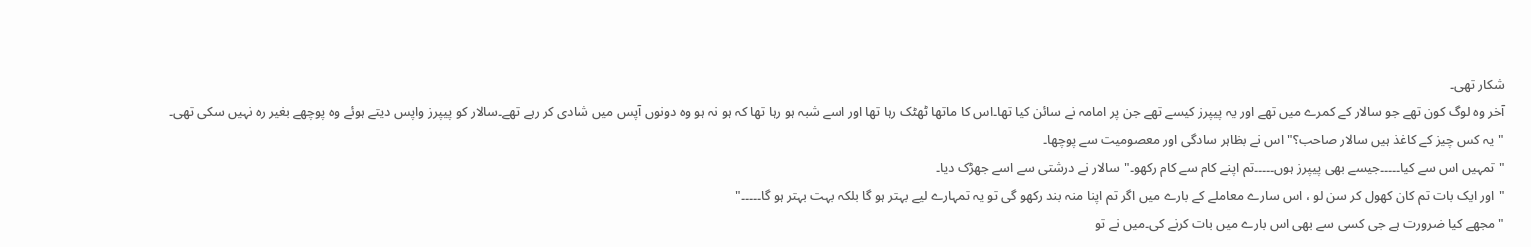شکار تھی۔
آخر وہ لوگ کون تھے جو سالار کے کمرے میں تھے اور یہ پیپرز کیسے تھے جن پر امامہ نے سائن کیا تھا۔اس کا ماتھا ٹھٹک رہا تھا اور اسے شبہ ہو رہا تھا کہ ہو نہ ہو وہ دونوں آپس میں شادی کر رہے تھے۔سالار کو پیپرز واپس دیتے ہوئے وہ پوچھے بغیر رہ نہیں سکی تھی۔
"یہ کس چیز کے کاغذ ہیں سالار صاحب؟"اس نے بظاہر سادگی اور معصومیت سے پوچھا۔
"تمہیں اس سے کیا۔۔۔۔۔جیسے بھی پیپرز ہوں۔۔۔۔۔تم اپنے کام سے کام رکھو۔"سالار نے درشتی سے اسے جھڑک دیا۔
"اور ایک بات تم کان کھول کر سن لو ، اس سارے معاملے کے بارے میں اگر تم اپنا منہ بند رکھو گی تو یہ تمہارے لیے بہتر ہو گا بلکہ بہت بہتر ہو گا۔۔۔۔۔"
"مجھے کیا ضرورت ہے جی کسی سے بھی اس بارے میں بات کرنے کی۔میں نے تو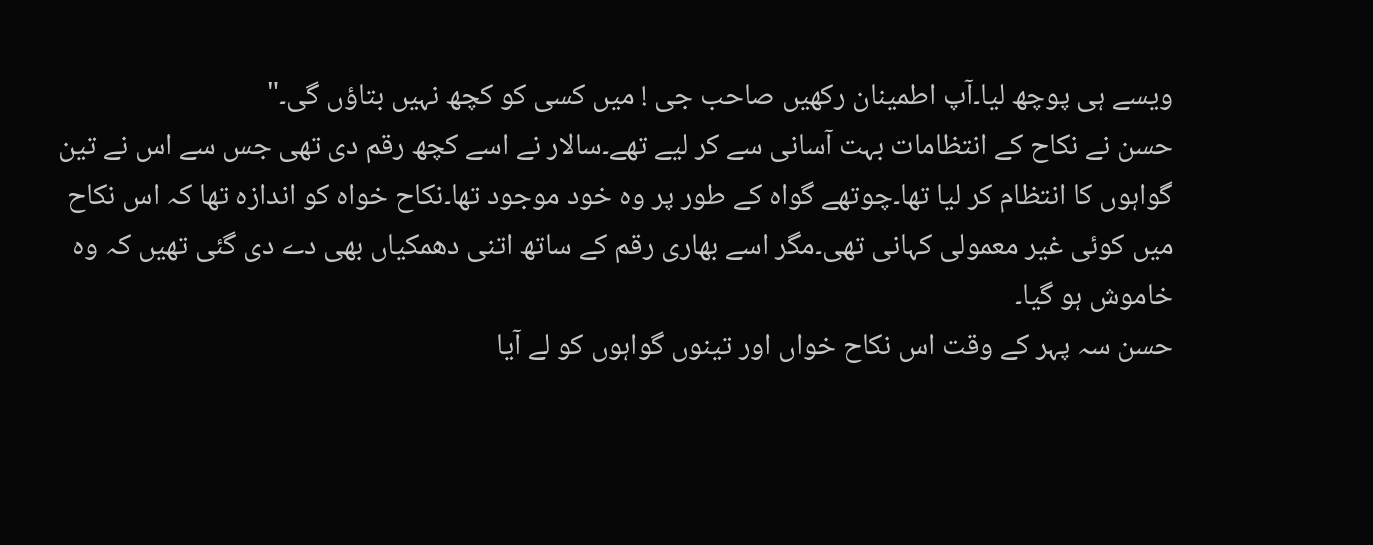ویسے ہی پوچھ لیا۔آپ اطمینان رکھیں صاحب جی ! میں کسی کو کچھ نہیں بتاؤں گی۔"
حسن نے نکاح کے انتظامات بہت آسانی سے کر لیے تھے۔سالار نے اسے کچھ رقم دی تھی جس سے اس نے تین گواہوں کا انتظام کر لیا تھا۔چوتھے گواہ کے طور پر وہ خود موجود تھا۔نکاح خواہ کو اندازہ تھا کہ اس نکاح میں کوئی غیر معمولی کہانی تھی۔مگر اسے بھاری رقم کے ساتھ اتنی دھمکیاں بھی دے دی گئی تھیں کہ وہ خاموش ہو گیا۔
حسن سہ پہر کے وقت اس نکاح خواں اور تینوں گواہوں کو لے آیا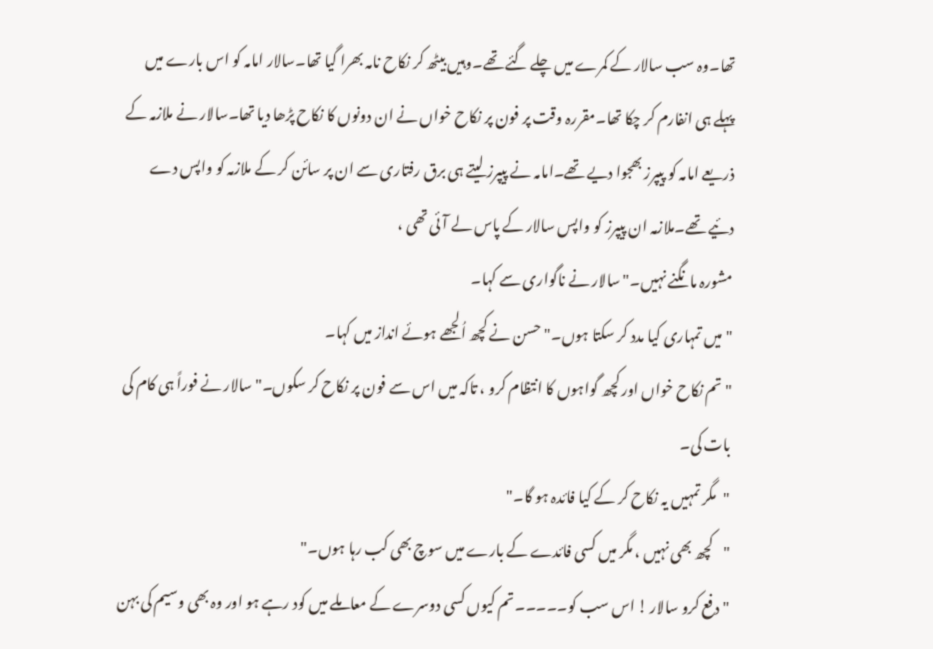تھا۔وہ سب سالار کے کمرے میں چلے گئے تھے۔وہیں بیٹھ کر نکاح نامہ بھرا گیا تھا۔سالار امامہ کو اس بارے میں پہلے ہی انفارم کر چکا تھا۔مقررہ وقت پر فون پر نکاح خواں نے ان دونوں کا نکاح پڑھا دیا تھا۔سالار نے ملازمہ کے ذریعے امامہ کو پیپرز بھجوا دیے تھے۔امامہ نے پیپرز لیتے ہی برق رفتاری سے ان پر سائن کر کے ملازمہ کو واپس دے دئیے تھے۔ملازمہ ان پیپرز کو واپس سالار کے پاس لے آئی تھی ،
مشورہ مانگنے نہیں۔"سالار نے ناگواری سے کہا۔
"میں تمہاری کیا مدد کر سکتا ہوں۔"حسن نے کچھ اُلجھے ہوئے انداز میں کہا۔
"تم نکاح خواں اور کچھ گواہوں کا انتظام کرو ، تاکہ میں اس سے فون پر نکاح کر سکوں۔"سالار نے فوراً ہی کام کی بات کی۔
"مگر تمہیں یہ نکاح کر کے کیا فائدہ ہو گا۔"
"کچھ بھی نہیں ، مگر میں کسی فائدے کے بارے میں سوچ بھی کب رہا ہوں۔"
"دفع کرو سالار ! اس سب کو۔۔۔۔۔تم کیوں کسی دوسرے کے معاملے میں کود رہے ہو اور وہ بھی وسیم کی بہن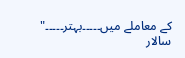کے معاملے میں۔۔۔۔۔بہتر۔۔۔۔۔"
سالار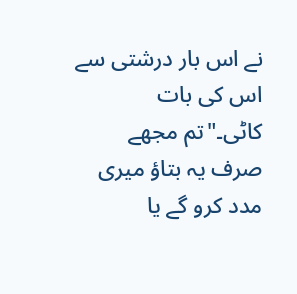نے اس بار درشتی سے اس کی بات کاٹی۔"تم مجھے صرف یہ بتاؤ میری مدد کرو گے یا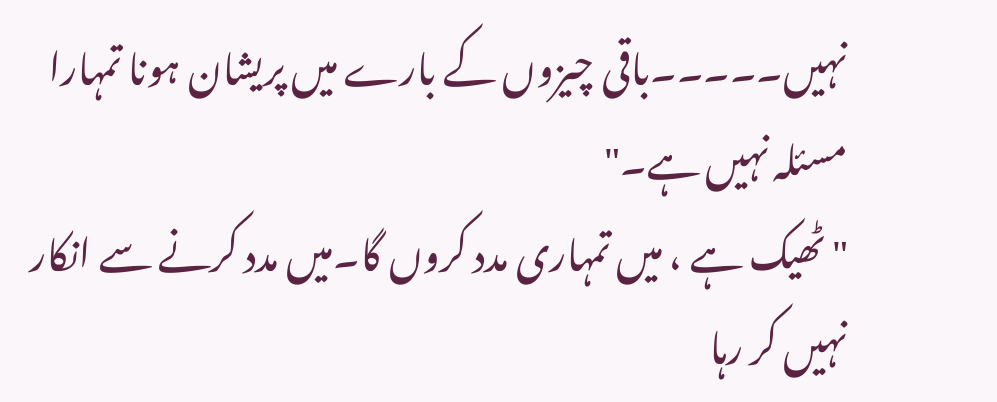نہیں۔۔۔۔۔باقی چیزوں کے بارے میں پریشان ہونا تمہارا مسئلہ نہیں ہے۔"
"ٹھیک ہے ، میں تمہاری مدد کروں گا۔میں مدد کرنے سے انکار نہیں کر رہا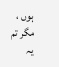ہوں ، مگر تم یہ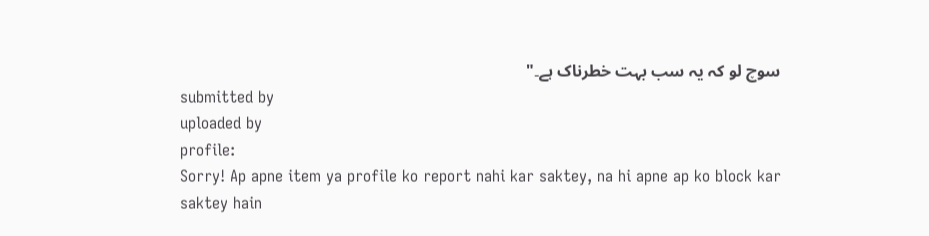سوچ لو کہ یہ سب بہت خطرناک ہے۔"
submitted by
uploaded by
profile:
Sorry! Ap apne item ya profile ko report nahi kar saktey, na hi apne ap ko block kar saktey hain